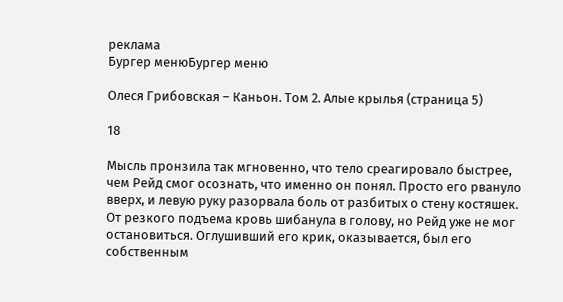реклама
Бургер менюБургер меню

Олеся Грибовская – Каньон. Том 2. Алые крылья (страница 5)

18

Мысль пронзила так мгновенно, что тело среагировало быстрее, чем Рейд смог осознать, что именно он понял. Просто его рвануло вверх, и левую руку разорвала боль от разбитых о стену костяшек. От резкого подъема кровь шибанула в голову, но Рейд уже не мог остановиться. Оглушивший его крик, оказывается, был его собственным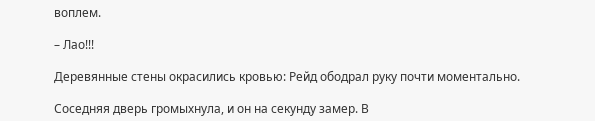воплем.

– Лао!!!

Деревянные стены окрасились кровью: Рейд ободрал руку почти моментально.

Соседняя дверь громыхнула, и он на секунду замер. В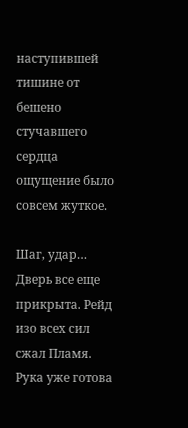наступившей тишине от бешено стучавшего сердца ощущение было совсем жуткое.

Шаг, удар… Дверь все еще прикрыта. Рейд изо всех сил сжал Пламя. Рука уже готова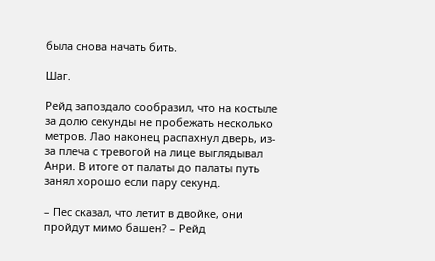была снова начать бить.

Шаг.

Рейд запоздало сообразил, что на костыле за долю секунды не пробежать несколько метров. Лао наконец распахнул дверь, из-за плеча с тревогой на лице выглядывал Анри. В итоге от палаты до палаты путь занял хорошо если пару секунд.

– Пес сказал, что летит в двойке, они пройдут мимо башен? – Рейд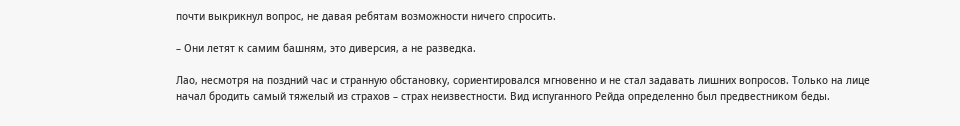почти выкрикнул вопрос, не давая ребятам возможности ничего спросить.

– Они летят к самим башням, это диверсия, а не разведка.

Лао, несмотря на поздний час и странную обстановку, сориентировался мгновенно и не стал задавать лишних вопросов. Только на лице начал бродить самый тяжелый из страхов – страх неизвестности. Вид испуганного Рейда определенно был предвестником беды.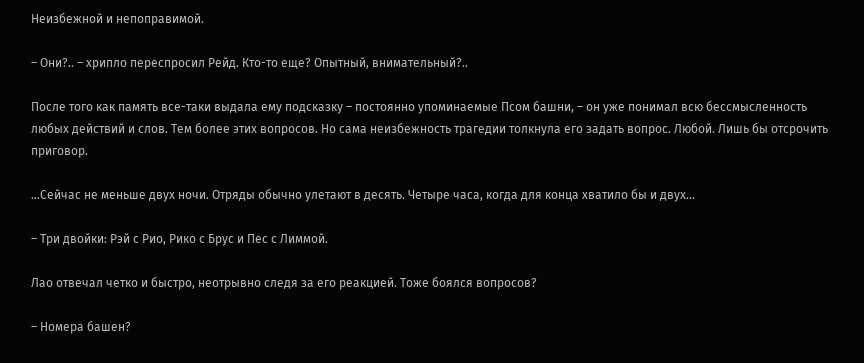Неизбежной и непоправимой.

– Они?.. – хрипло переспросил Рейд. Кто-то еще? Опытный, внимательный?..

После того как память все-таки выдала ему подсказку – постоянно упоминаемые Псом башни, – он уже понимал всю бессмысленность любых действий и слов. Тем более этих вопросов. Но сама неизбежность трагедии толкнула его задать вопрос. Любой. Лишь бы отсрочить приговор.

…Сейчас не меньше двух ночи. Отряды обычно улетают в десять. Четыре часа, когда для конца хватило бы и двух…

– Три двойки: Рэй с Рио, Рико с Брус и Пес с Лиммой.

Лао отвечал четко и быстро, неотрывно следя за его реакцией. Тоже боялся вопросов?

– Номера башен?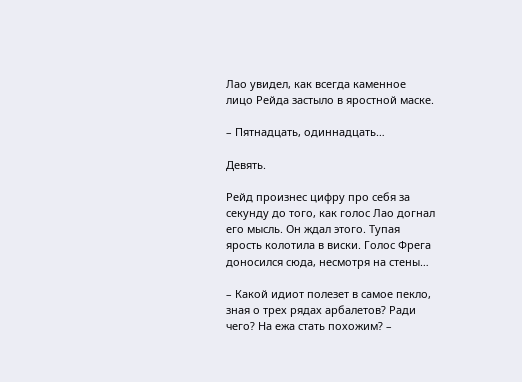Лао увидел, как всегда каменное лицо Рейда застыло в яростной маске.

– Пятнадцать, одиннадцать…

Девять.

Рейд произнес цифру про себя за секунду до того, как голос Лао догнал его мысль. Он ждал этого. Тупая ярость колотила в виски. Голос Фрега доносился сюда, несмотря на стены…

– Какой идиот полезет в самое пекло, зная о трех рядах арбалетов? Ради чего? На ежа стать похожим? –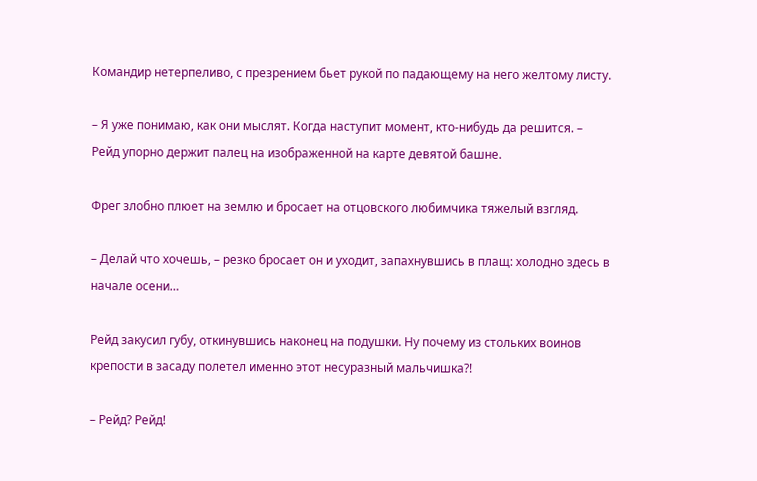Командир нетерпеливо, с презрением бьет рукой по падающему на него желтому листу.

– Я уже понимаю, как они мыслят. Когда наступит момент, кто-нибудь да решится. – Рейд упорно держит палец на изображенной на карте девятой башне.

Фрег злобно плюет на землю и бросает на отцовского любимчика тяжелый взгляд.

– Делай что хочешь, – резко бросает он и уходит, запахнувшись в плащ: холодно здесь в начале осени…

Рейд закусил губу, откинувшись наконец на подушки. Ну почему из стольких воинов крепости в засаду полетел именно этот несуразный мальчишка?!

– Рейд? Рейд!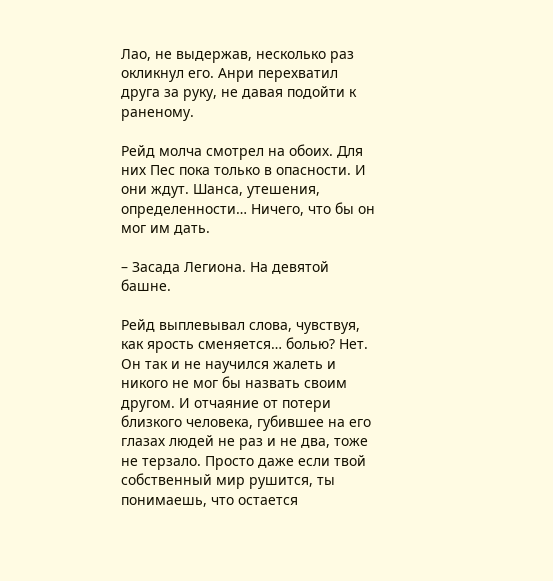Лао, не выдержав, несколько раз окликнул его. Анри перехватил друга за руку, не давая подойти к раненому.

Рейд молча смотрел на обоих. Для них Пес пока только в опасности. И они ждут. Шанса, утешения, определенности… Ничего, что бы он мог им дать.

– Засада Легиона. На девятой башне.

Рейд выплевывал слова, чувствуя, как ярость сменяется… болью? Нет. Он так и не научился жалеть и никого не мог бы назвать своим другом. И отчаяние от потери близкого человека, губившее на его глазах людей не раз и не два, тоже не терзало. Просто даже если твой собственный мир рушится, ты понимаешь, что остается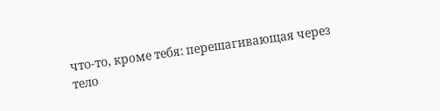что-то, кроме тебя: перешагивающая через тело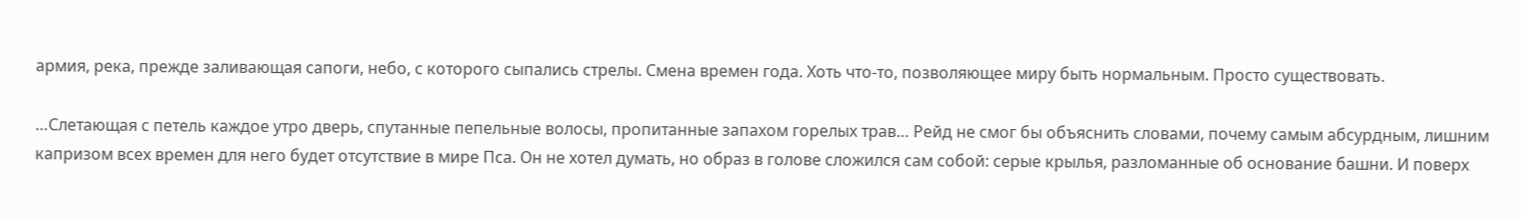армия, река, прежде заливающая сапоги, небо, с которого сыпались стрелы. Смена времен года. Хоть что-то, позволяющее миру быть нормальным. Просто существовать.

…Слетающая с петель каждое утро дверь, спутанные пепельные волосы, пропитанные запахом горелых трав… Рейд не смог бы объяснить словами, почему самым абсурдным, лишним капризом всех времен для него будет отсутствие в мире Пса. Он не хотел думать, но образ в голове сложился сам собой: серые крылья, разломанные об основание башни. И поверх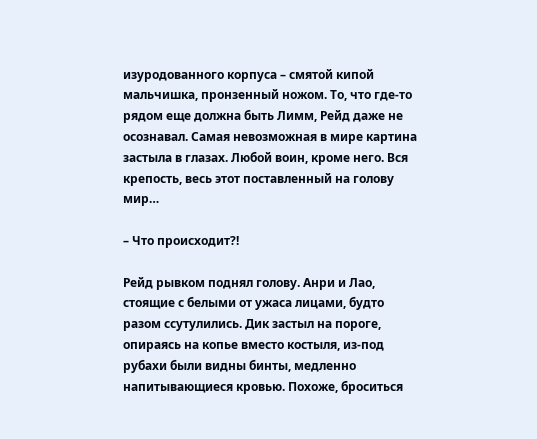изуродованного корпуса – смятой кипой мальчишка, пронзенный ножом. То, что где-то рядом еще должна быть Лимм, Рейд даже не осознавал. Самая невозможная в мире картина застыла в глазах. Любой воин, кроме него. Вся крепость, весь этот поставленный на голову мир…

– Что происходит?!

Рейд рывком поднял голову. Анри и Лао, стоящие с белыми от ужаса лицами, будто разом ссутулились. Дик застыл на пороге, опираясь на копье вместо костыля, из-под рубахи были видны бинты, медленно напитывающиеся кровью. Похоже, броситься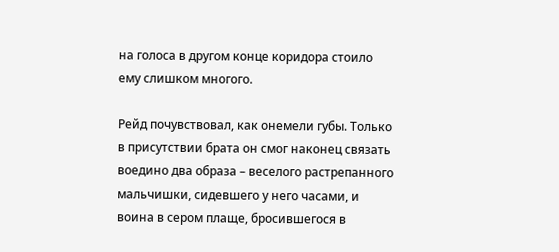на голоса в другом конце коридора стоило ему слишком многого.

Рейд почувствовал, как онемели губы. Только в присутствии брата он смог наконец связать воедино два образа – веселого растрепанного мальчишки, сидевшего у него часами, и воина в сером плаще, бросившегося в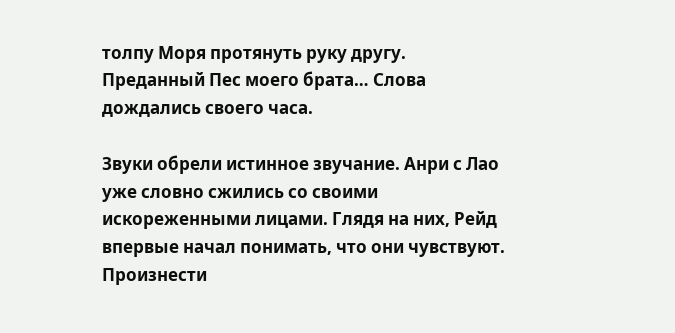толпу Моря протянуть руку другу. Преданный Пес моего брата… Слова дождались своего часа.

Звуки обрели истинное звучание. Анри с Лао уже словно сжились со своими искореженными лицами. Глядя на них, Рейд впервые начал понимать, что они чувствуют. Произнести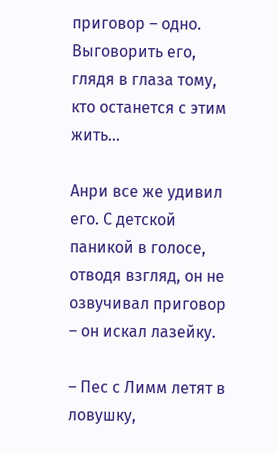приговор – одно. Выговорить его, глядя в глаза тому, кто останется с этим жить…

Анри все же удивил его. С детской паникой в голосе, отводя взгляд, он не озвучивал приговор – он искал лазейку.

– Пес с Лимм летят в ловушку,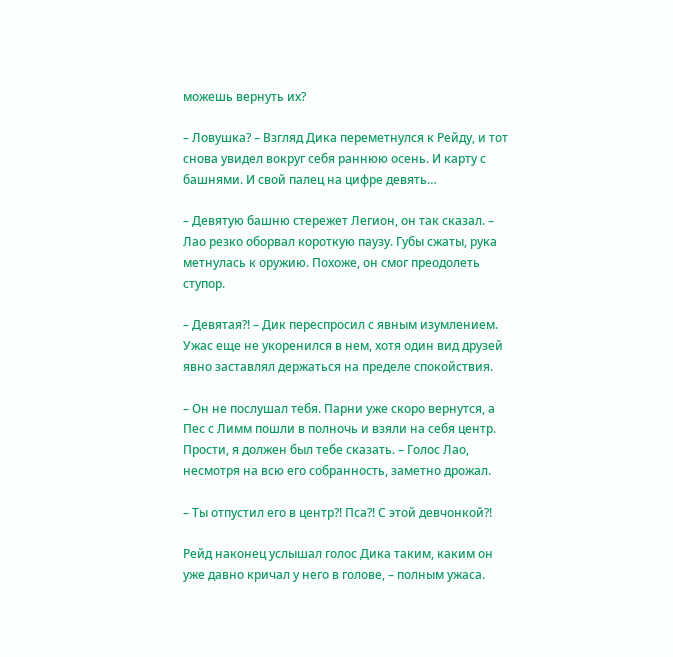можешь вернуть их?

– Ловушка? – Взгляд Дика переметнулся к Рейду, и тот снова увидел вокруг себя раннюю осень. И карту с башнями. И свой палец на цифре девять…

– Девятую башню стережет Легион, он так сказал. – Лао резко оборвал короткую паузу. Губы сжаты, рука метнулась к оружию. Похоже, он смог преодолеть ступор.

– Девятая?! – Дик переспросил с явным изумлением. Ужас еще не укоренился в нем, хотя один вид друзей явно заставлял держаться на пределе спокойствия.

– Он не послушал тебя. Парни уже скоро вернутся, а Пес с Лимм пошли в полночь и взяли на себя центр. Прости, я должен был тебе сказать. – Голос Лао, несмотря на всю его собранность, заметно дрожал.

– Ты отпустил его в центр?! Пса?! С этой девчонкой?!

Рейд наконец услышал голос Дика таким, каким он уже давно кричал у него в голове, – полным ужаса.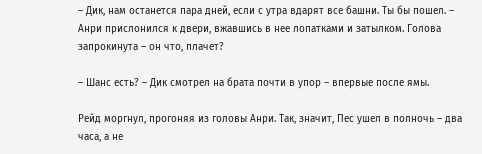– Дик, нам останется пара дней, если с утра вдарят все башни. Ты бы пошел. – Анри прислонился к двери, вжавшись в нее лопатками и затылком. Голова запрокинута – он что, плачет?

– Шанс есть? – Дик смотрел на брата почти в упор – впервые после ямы.

Рейд моргнул, прогоняя из головы Анри. Так, значит, Пес ушел в полночь – два часа, а не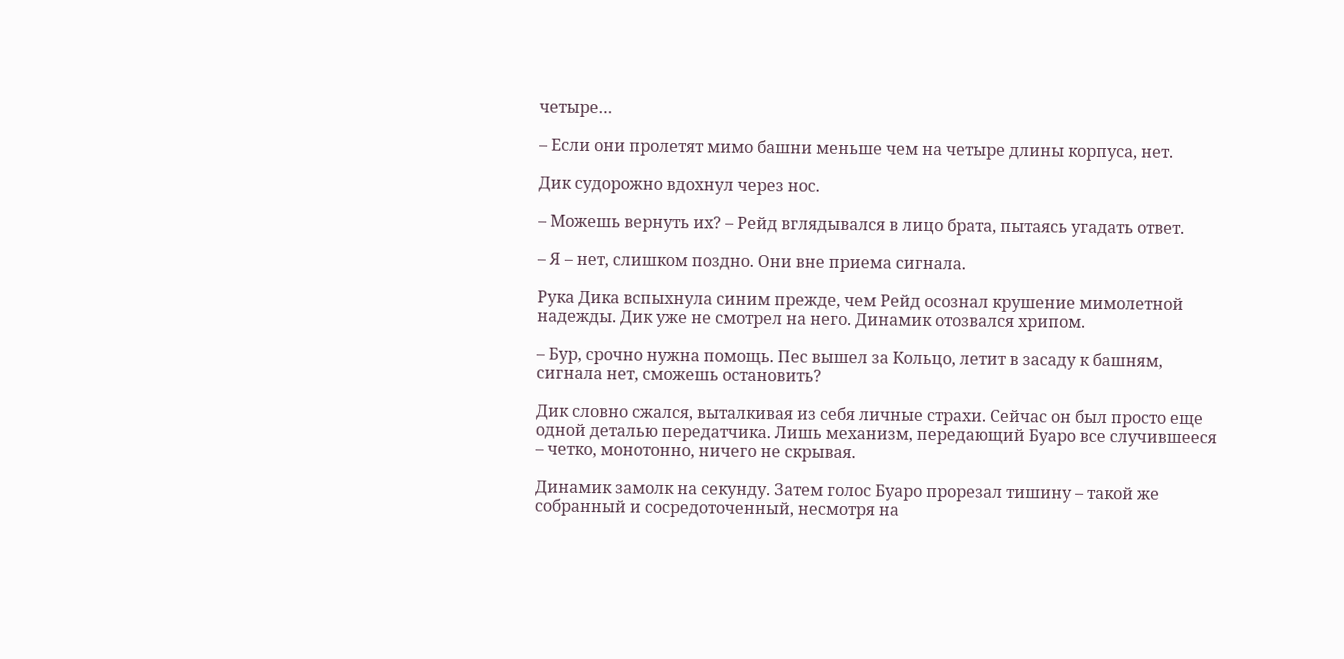четыре…

– Если они пролетят мимо башни меньше чем на четыре длины корпуса, нет.

Дик судорожно вдохнул через нос.

– Можешь вернуть их? – Рейд вглядывался в лицо брата, пытаясь угадать ответ.

– Я – нет, слишком поздно. Они вне приема сигнала.

Рука Дика вспыхнула синим прежде, чем Рейд осознал крушение мимолетной надежды. Дик уже не смотрел на него. Динамик отозвался хрипом.

– Бур, срочно нужна помощь. Пес вышел за Кольцо, летит в засаду к башням, сигнала нет, сможешь остановить?

Дик словно сжался, выталкивая из себя личные страхи. Сейчас он был просто еще одной деталью передатчика. Лишь механизм, передающий Буаро все случившееся – четко, монотонно, ничего не скрывая.

Динамик замолк на секунду. Затем голос Буаро прорезал тишину – такой же собранный и сосредоточенный, несмотря на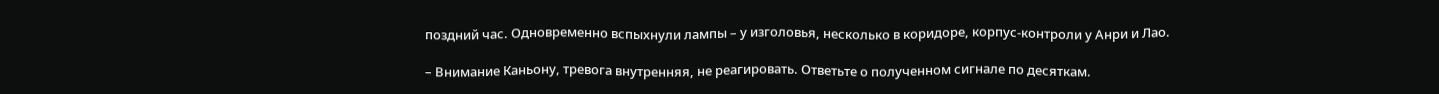поздний час. Одновременно вспыхнули лампы – у изголовья, несколько в коридоре, корпус-контроли у Анри и Лао.

– Внимание Каньону, тревога внутренняя, не реагировать. Ответьте о полученном сигнале по десяткам.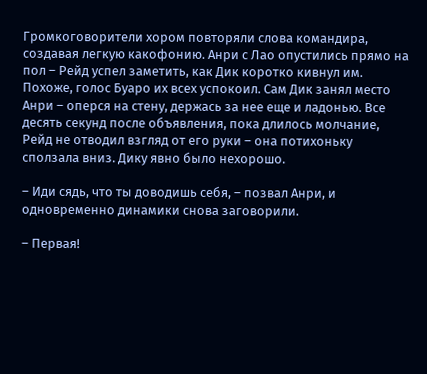Громкоговорители хором повторяли слова командира, создавая легкую какофонию. Анри с Лао опустились прямо на пол – Рейд успел заметить, как Дик коротко кивнул им. Похоже, голос Буаро их всех успокоил. Сам Дик занял место Анри – оперся на стену, держась за нее еще и ладонью. Все десять секунд после объявления, пока длилось молчание, Рейд не отводил взгляд от его руки – она потихоньку сползала вниз. Дику явно было нехорошо.

– Иди сядь, что ты доводишь себя, – позвал Анри, и одновременно динамики снова заговорили.

– Первая!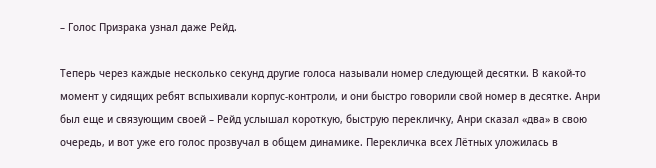– Голос Призрака узнал даже Рейд.

Теперь через каждые несколько секунд другие голоса называли номер следующей десятки. В какой-то момент у сидящих ребят вспыхивали корпус-контроли, и они быстро говорили свой номер в десятке. Анри был еще и связующим своей – Рейд услышал короткую, быструю перекличку, Анри сказал «два» в свою очередь, и вот уже его голос прозвучал в общем динамике. Перекличка всех Лётных уложилась в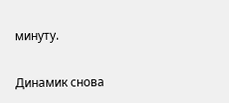минуту.

Динамик снова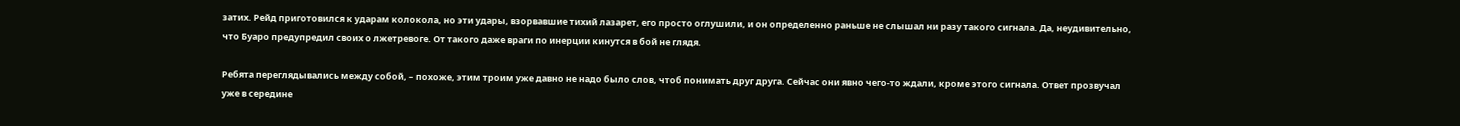затих. Рейд приготовился к ударам колокола, но эти удары, взорвавшие тихий лазарет, его просто оглушили, и он определенно раньше не слышал ни разу такого сигнала. Да, неудивительно, что Буаро предупредил своих о лжетревоге. От такого даже враги по инерции кинутся в бой не глядя.

Ребята переглядывались между собой, – похоже, этим троим уже давно не надо было слов, чтоб понимать друг друга. Сейчас они явно чего-то ждали, кроме этого сигнала. Ответ прозвучал уже в середине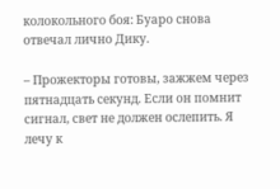колокольного боя: Буаро снова отвечал лично Дику.

– Прожекторы готовы, зажжем через пятнадцать секунд. Если он помнит сигнал, свет не должен ослепить. Я лечу к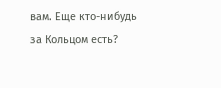вам. Еще кто-нибудь за Кольцом есть?